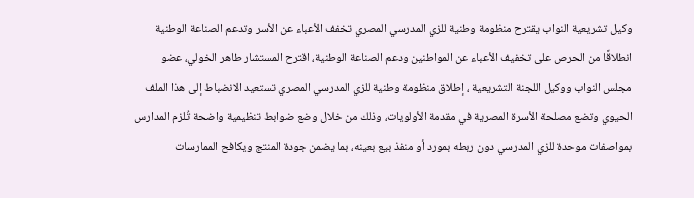وكيل تشريعية النواب يقترح منظومة وطنية للزي المدرسي المصري تخفف الأعباء عن الأسر وتدعم الصناعة الوطنية
انطلاقًا من الحرص على تخفيف الأعباء عن المواطنين ودعم الصناعة الوطنية، اقترح المستشار طاهر الخولي، عضو مجلس النواب ووكيل اللجنة التشريعية ، إطلاق منظومة وطنية للزي المدرسي المصري تستعيد الانضباط إلى هذا الملف الحيوي وتضع مصلحة الأسرة المصرية في مقدمة الأولويات، وذلك من خلال وضع ضوابط تنظيمية واضحة تُلزم المدارس بمواصفات موحدة للزي المدرسي دون ربطه بمورد أو منفذ بيع بعينه، بما يضمن جودة المنتج ويكافح الممارسات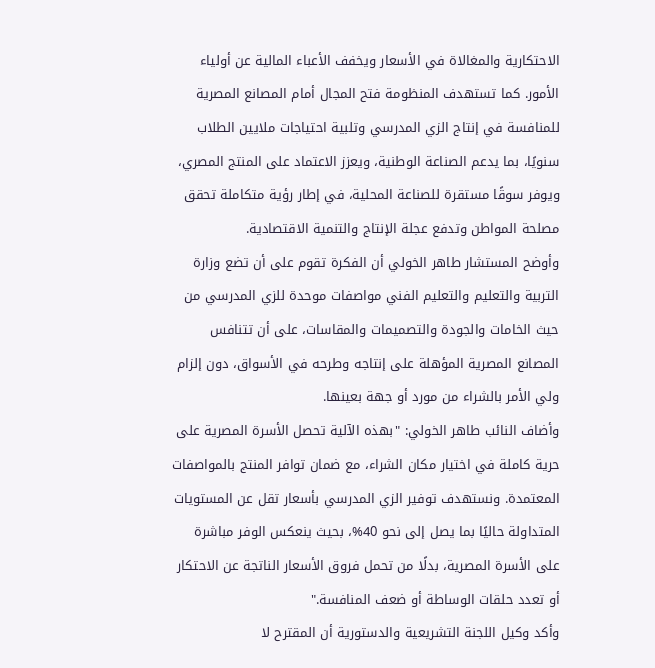الاحتكارية والمغالاة في الأسعار ويخفف الأعباء المالية عن أولياء الأمور. كما تستهدف المنظومة فتح المجال أمام المصانع المصرية للمنافسة في إنتاج الزي المدرسي وتلبية احتياجات ملايين الطلاب سنويًا، بما يدعم الصناعة الوطنية، ويعزز الاعتماد على المنتج المصري، ويوفر سوقًا مستقرة للصناعة المحلية، في إطار رؤية متكاملة تحقق مصلحة المواطن وتدفع عجلة الإنتاج والتنمية الاقتصادية.
وأوضح المستشار طاهر الخولي أن الفكرة تقوم على أن تضع وزارة التربية والتعليم والتعليم الفني مواصفات موحدة للزي المدرسي من حيث الخامات والجودة والتصميمات والمقاسات، على أن تتنافس المصانع المصرية المؤهلة على إنتاجه وطرحه في الأسواق، دون إلزام ولي الأمر بالشراء من مورد أو جهة بعينها.
وأضاف النائب طاهر الخولي: "بهذه الآلية تحصل الأسرة المصرية على حرية كاملة في اختيار مكان الشراء، مع ضمان توافر المنتج بالمواصفات المعتمدة. ونستهدف توفير الزي المدرسي بأسعار تقل عن المستويات المتداولة حاليًا بما يصل إلى نحو 40%، بحيث ينعكس الوفر مباشرة على الأسرة المصرية، بدلًا من تحمل فروق الأسعار الناتجة عن الاحتكار أو تعدد حلقات الوساطة أو ضعف المنافسة."
وأكد وكيل اللجنة التشريعية والدستورية أن المقترح لا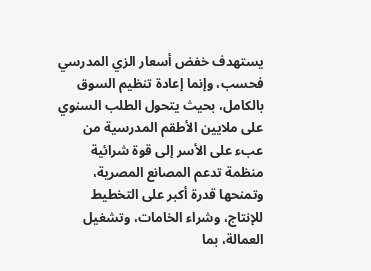يستهدف خفض أسعار الزي المدرسي فحسب، وإنما إعادة تنظيم السوق بالكامل، بحيث يتحول الطلب السنوي على ملايين الأطقم المدرسية من عبء على الأسر إلى قوة شرائية منظمة تدعم المصانع المصرية، وتمنحها قدرة أكبر على التخطيط للإنتاج، وشراء الخامات، وتشغيل العمالة، بما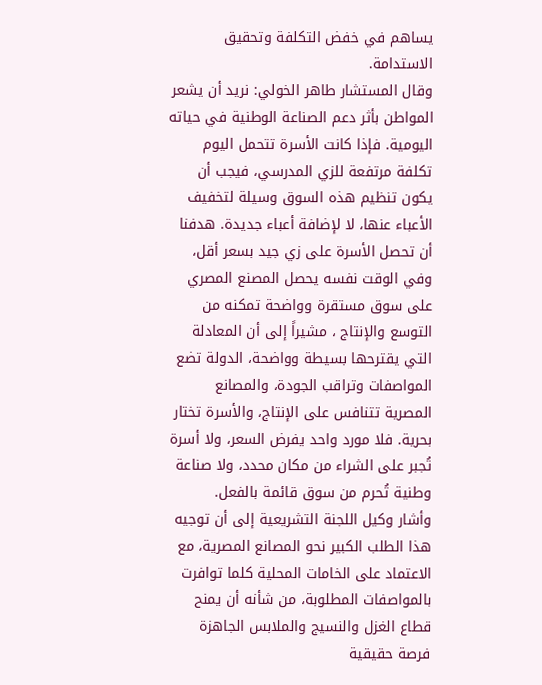يساهم في خفض التكلفة وتحقيق الاستدامة.
وقال المستشار طاهر الخولي: نريد أن يشعر المواطن بأثر دعم الصناعة الوطنية في حياته اليومية. فإذا كانت الأسرة تتحمل اليوم تكلفة مرتفعة للزي المدرسي، فيجب أن يكون تنظيم هذه السوق وسيلة لتخفيف الأعباء عنها، لا لإضافة أعباء جديدة. هدفنا أن تحصل الأسرة على زي جيد بسعر أقل، وفي الوقت نفسه يحصل المصنع المصري على سوق مستقرة وواضحة تمكنه من التوسع والإنتاج ، مشيراً إلى أن المعادلة التي يقترحها بسيطة وواضحة، الدولة تضع المواصفات وتراقب الجودة، والمصانع المصرية تتنافس على الإنتاج، والأسرة تختار بحرية. فلا مورد واحد يفرض السعر، ولا أسرة تُجبر على الشراء من مكان محدد، ولا صناعة وطنية تُحرم من سوق قائمة بالفعل.
وأشار وكيل اللجنة التشريعية إلى أن توجيه هذا الطلب الكبير نحو المصانع المصرية، مع الاعتماد على الخامات المحلية كلما توافرت بالمواصفات المطلوبة، من شأنه أن يمنح قطاع الغزل والنسيج والملابس الجاهزة فرصة حقيقية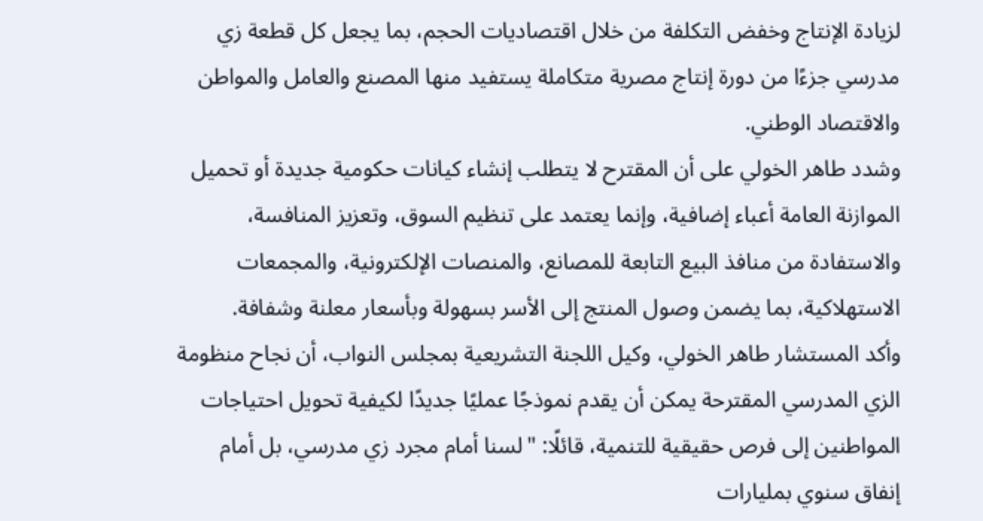لزيادة الإنتاج وخفض التكلفة من خلال اقتصاديات الحجم، بما يجعل كل قطعة زي مدرسي جزءًا من دورة إنتاج مصرية متكاملة يستفيد منها المصنع والعامل والمواطن والاقتصاد الوطني.
وشدد طاهر الخولي على أن المقترح لا يتطلب إنشاء كيانات حكومية جديدة أو تحميل الموازنة العامة أعباء إضافية، وإنما يعتمد على تنظيم السوق، وتعزيز المنافسة، والاستفادة من منافذ البيع التابعة للمصانع، والمنصات الإلكترونية، والمجمعات الاستهلاكية، بما يضمن وصول المنتج إلى الأسر بسهولة وبأسعار معلنة وشفافة.
وأكد المستشار طاهر الخولي، وكيل اللجنة التشريعية بمجلس النواب، أن نجاح منظومة الزي المدرسي المقترحة يمكن أن يقدم نموذجًا عمليًا جديدًا لكيفية تحويل احتياجات المواطنين إلى فرص حقيقية للتنمية، قائلًا: "لسنا أمام مجرد زي مدرسي، بل أمام إنفاق سنوي بمليارات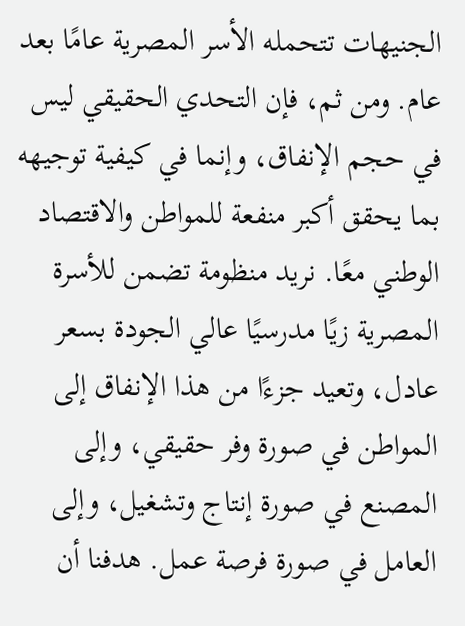الجنيهات تتحمله الأسر المصرية عامًا بعد عام. ومن ثم، فإن التحدي الحقيقي ليس في حجم الإنفاق، وإنما في كيفية توجيهه بما يحقق أكبر منفعة للمواطن والاقتصاد الوطني معًا. نريد منظومة تضمن للأسرة المصرية زيًا مدرسيًا عالي الجودة بسعر عادل، وتعيد جزءًا من هذا الإنفاق إلى المواطن في صورة وفر حقيقي، وإلى المصنع في صورة إنتاج وتشغيل، وإلى العامل في صورة فرصة عمل. هدفنا أن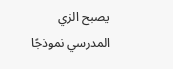يصبح الزي المدرسي نموذجًا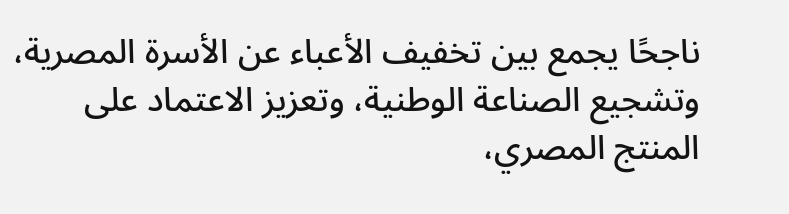ناجحًا يجمع بين تخفيف الأعباء عن الأسرة المصرية، وتشجيع الصناعة الوطنية، وتعزيز الاعتماد على المنتج المصري،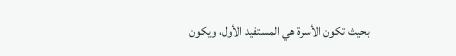بحيث تكون الأسرة هي المستفيد الأول، ويكون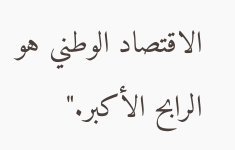الاقتصاد الوطني هو الرابح الأكبر."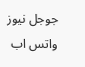جوجل نيوز
واتس اب